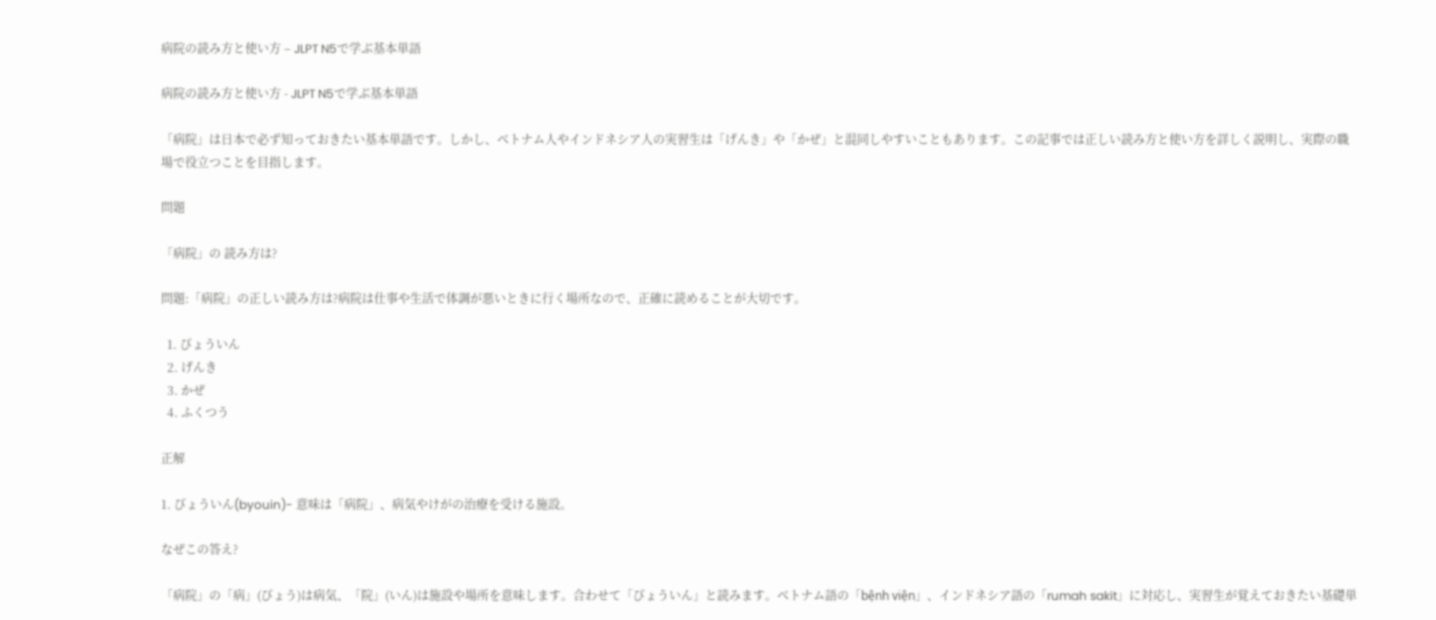病院の読み方と使い方 – JLPT N5で学ぶ基本単語

病院の読み方と使い方 - JLPT N5で学ぶ基本単語

「病院」は日本で必ず知っておきたい基本単語です。しかし、ベトナム人やインドネシア人の実習生は「げんき」や「かぜ」と混同しやすいこともあります。この記事では正しい読み方と使い方を詳しく説明し、実際の職場で役立つことを目指します。

問題

「病院」の 読み方は?

問題:「病院」の正しい読み方は?病院は仕事や生活で体調が悪いときに行く場所なので、正確に読めることが大切です。

  1. びょういん
  2. げんき
  3. かぜ
  4. ふくつう

正解

1. びょういん(byouin)- 意味は「病院」、病気やけがの治療を受ける施設。

なぜこの答え?

「病院」の「病」(びょう)は病気、「院」(いん)は施設や場所を意味します。合わせて「びょういん」と読みます。ベトナム語の「bệnh viện」、インドネシア語の「rumah sakit」に対応し、実習生が覚えておきたい基礎単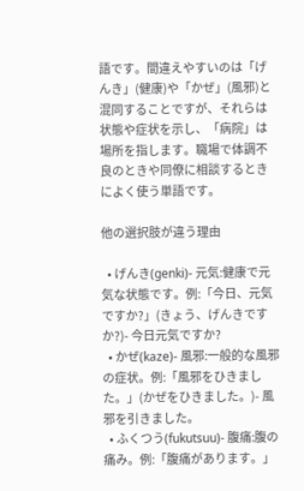語です。間違えやすいのは「げんき」(健康)や「かぜ」(風邪)と混同することですが、それらは状態や症状を示し、「病院」は場所を指します。職場で体調不良のときや同僚に相談するときによく使う単語です。

他の選択肢が違う理由

  • げんき(genki)- 元気:健康で元気な状態です。例:「今日、元気ですか?」(きょう、げんきですか?)- 今日元気ですか?
  • かぜ(kaze)- 風邪:一般的な風邪の症状。例:「風邪をひきました。」(かぜをひきました。)- 風邪を引きました。
  • ふくつう(fukutsuu)- 腹痛:腹の痛み。例:「腹痛があります。」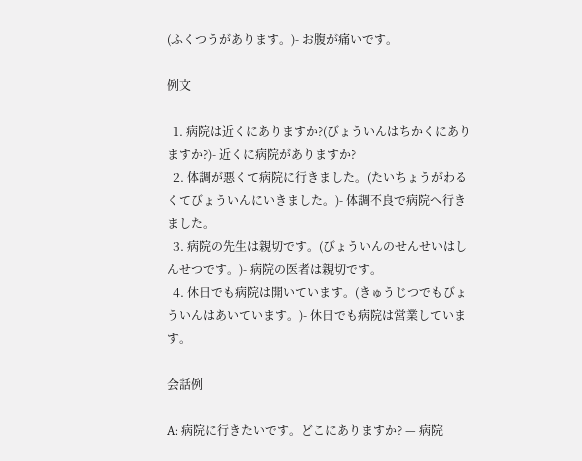(ふくつうがあります。)- お腹が痛いです。

例文

  1. 病院は近くにありますか?(びょういんはちかくにありますか?)- 近くに病院がありますか?
  2. 体調が悪くて病院に行きました。(たいちょうがわるくてびょういんにいきました。)- 体調不良で病院へ行きました。
  3. 病院の先生は親切です。(びょういんのせんせいはしんせつです。)- 病院の医者は親切です。
  4. 休日でも病院は開いています。(きゅうじつでもびょういんはあいています。)- 休日でも病院は営業しています。

会話例

A: 病院に行きたいです。どこにありますか? — 病院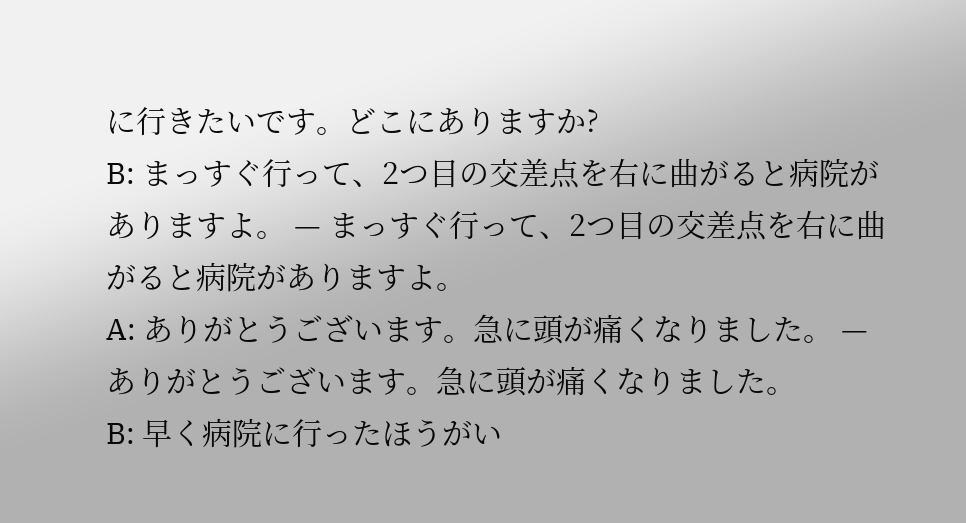に行きたいです。どこにありますか?
B: まっすぐ行って、2つ目の交差点を右に曲がると病院がありますよ。 — まっすぐ行って、2つ目の交差点を右に曲がると病院がありますよ。
A: ありがとうございます。急に頭が痛くなりました。 — ありがとうございます。急に頭が痛くなりました。
B: 早く病院に行ったほうがい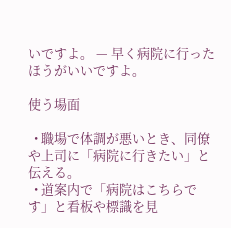いですよ。 — 早く病院に行ったほうがいいですよ。

使う場面

  • 職場で体調が悪いとき、同僚や上司に「病院に行きたい」と伝える。
  • 道案内で「病院はこちらです」と看板や標識を見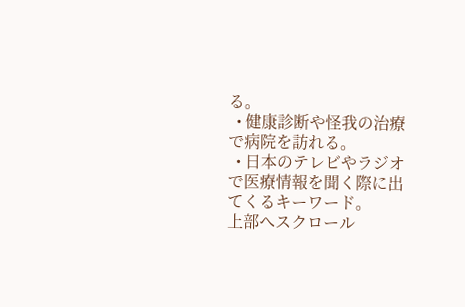る。
  • 健康診断や怪我の治療で病院を訪れる。
  • 日本のテレビやラジオで医療情報を聞く際に出てくるキーワード。
上部へスクロール